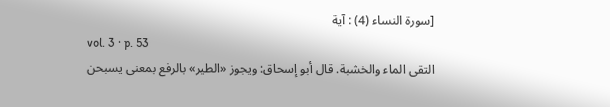[سورة النساء (4) : آية
vol. 3 · p. 53
التقى الماء والخشبة. قال أبو إسحاق: ويجوز «الطير» بالرفع بمعنى يسبحن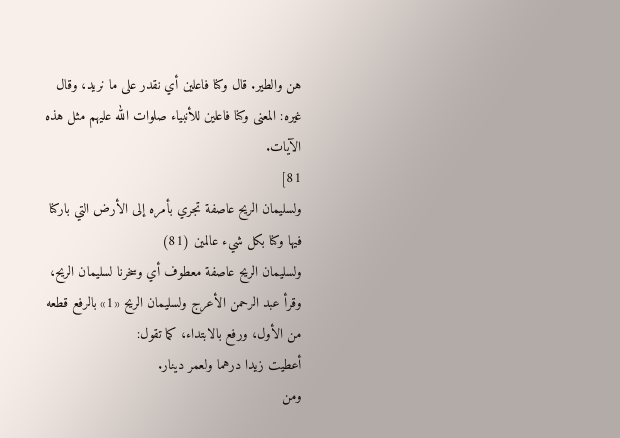هن والطير. قال وكنا فاعلين أي نقدر على ما نريد، وقال غيره: المعنى وكنا فاعلين للأنبياء صلوات الله عليهم مثل هذه الآيات.
81]
ولسليمان الريح عاصفة تجري بأمره إلى الأرض التي باركنا فيها وكنا بكل شيء عالمين (81)
ولسليمان الريح عاصفة معطوف أي وسخرنا لسليمان الريح، وقرأ عبد الرحمن الأعرج ولسليمان الريح «1» بالرفع قطعه من الأول، ورفع بالابتداء، كما تقول:
أعطيت زيدا درهما ولعمر دينار.
ومن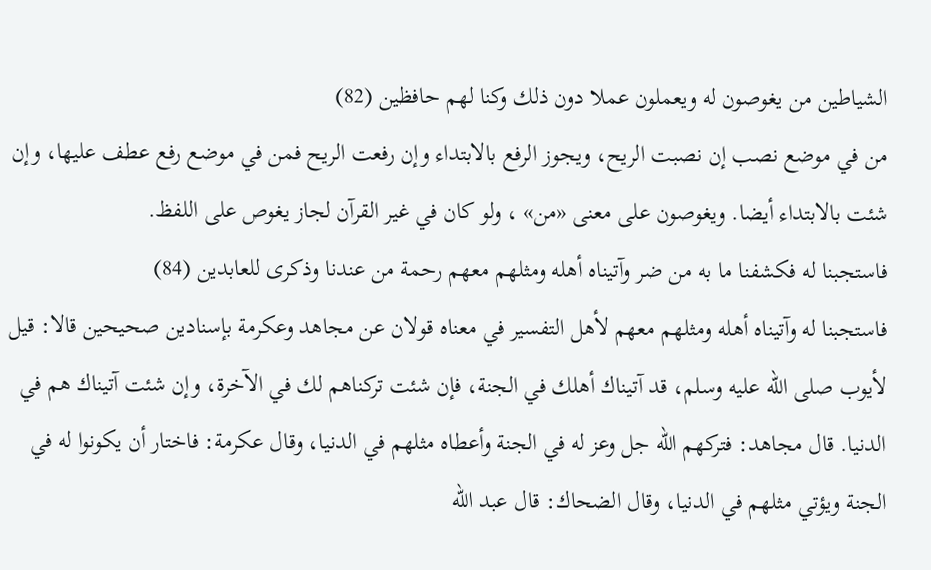الشياطين من يغوصون له ويعملون عملا دون ذلك وكنا لهم حافظين (82)
من في موضع نصب إن نصبت الريح، ويجوز الرفع بالابتداء وإن رفعت الريح فمن في موضع رفع عطف عليها، وإن شئت بالابتداء أيضا. ويغوصون على معنى «من» ، ولو كان في غير القرآن لجاز يغوص على اللفظ.
فاستجبنا له فكشفنا ما به من ضر وآتيناه أهله ومثلهم معهم رحمة من عندنا وذكرى للعابدين (84)
فاستجبنا له وآتيناه أهله ومثلهم معهم لأهل التفسير في معناه قولان عن مجاهد وعكرمة بإسنادين صحيحين قالا: قيل لأيوب صلى الله عليه وسلم، قد آتيناك أهلك في الجنة، فإن شئت تركناهم لك في الآخرة، وإن شئت آتيناك هم في الدنيا. قال مجاهد: فتركهم الله جل وعز له في الجنة وأعطاه مثلهم في الدنيا، وقال عكرمة: فاختار أن يكونوا له في الجنة ويؤتي مثلهم في الدنيا، وقال الضحاك: قال عبد الله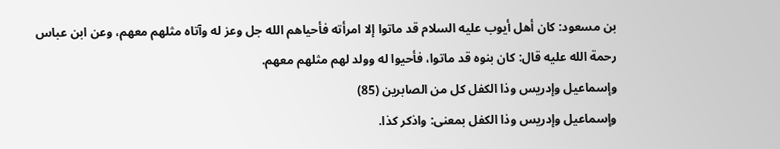بن مسعود: كان أهل أيوب عليه السلام قد ماتوا إلا امرأته فأحياهم الله جل وعز له وآتاه مثلهم معهم، وعن ابن عباس رحمة الله عليه قال: كان بنوه قد ماتوا، فأحيوا له وولد لهم مثلهم معهم.
وإسماعيل وإدريس وذا الكفل كل من الصابرين (85)
وإسماعيل وإدريس وذا الكفل بمعنى: واذكر كذا.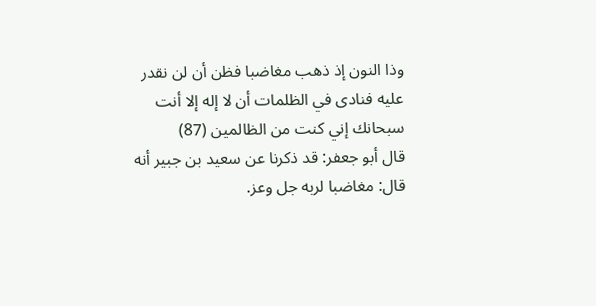وذا النون إذ ذهب مغاضبا فظن أن لن نقدر عليه فنادى في الظلمات أن لا إله إلا أنت سبحانك إني كنت من الظالمين (87)
قال أبو جعفر: قد ذكرنا عن سعيد بن جبير أنه قال: مغاضبا لربه جل وعز.